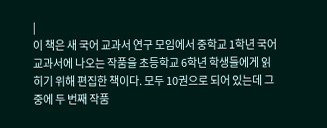|
이 책은 새 국어 교과서 연구 모임에서 중학교 1학년 국어교과서에 나오는 작품을 초등학교 6학년 학생들에게 읽히기 위해 편집한 책이다. 모두 10권으로 되어 있는데 그 중에 두 번째 작품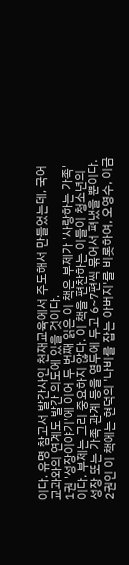이다. 유명 참고서 발간사인 천재교육에서 주도해서 만들었는데, 국어 교과와의 연계도 발간 의도에 있을 것이다.
1권 '성장이야기'에 이어 두 번째 읽은 이 책은 부제가 '사랑하는 가족'이다. 부제는 그리 중요하지 않다. 이 책을 편찬하는 이들이 청소년의 성장 또는 가족 관계 등을 염두에 두고 6~7편씩 묶어서 펴냈을 뿐이다.
2권인 이 책에는 현덕의 '나비를 잡는 아버지'를 비롯하여, 오영수, 이금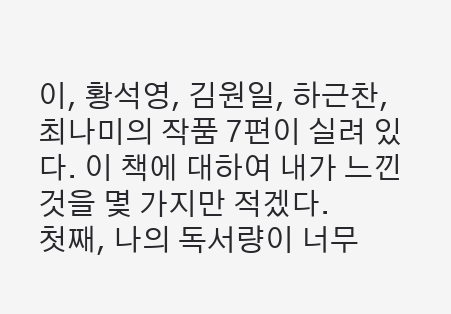이, 황석영, 김원일, 하근찬, 최나미의 작품 7편이 실려 있다. 이 책에 대하여 내가 느낀 것을 몇 가지만 적겠다.
첫째, 나의 독서량이 너무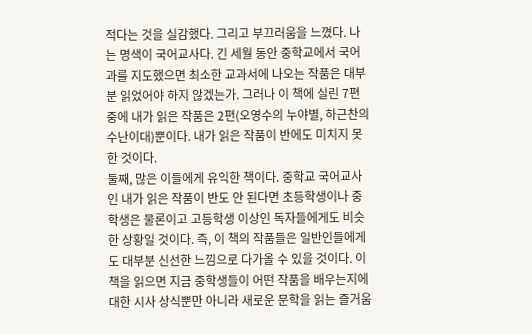적다는 것을 실감했다. 그리고 부끄러움을 느꼈다. 나는 명색이 국어교사다. 긴 세월 동안 중학교에서 국어과를 지도했으면 최소한 교과서에 나오는 작품은 대부분 읽었어야 하지 않겠는가. 그러나 이 책에 실린 7편 중에 내가 읽은 작품은 2편(오영수의 누야별, 하근찬의 수난이대)뿐이다. 내가 읽은 작품이 반에도 미치지 못한 것이다.
둘째, 많은 이들에게 유익한 책이다. 중학교 국어교사인 내가 읽은 작품이 반도 안 된다면 초등학생이나 중학생은 물론이고 고등학생 이상인 독자들에게도 비슷한 상황일 것이다. 즉, 이 책의 작품들은 일반인들에게도 대부분 신선한 느낌으로 다가올 수 있을 것이다. 이 책을 읽으면 지금 중학생들이 어떤 작품을 배우는지에 대한 시사 상식뿐만 아니라 새로운 문학을 읽는 즐거움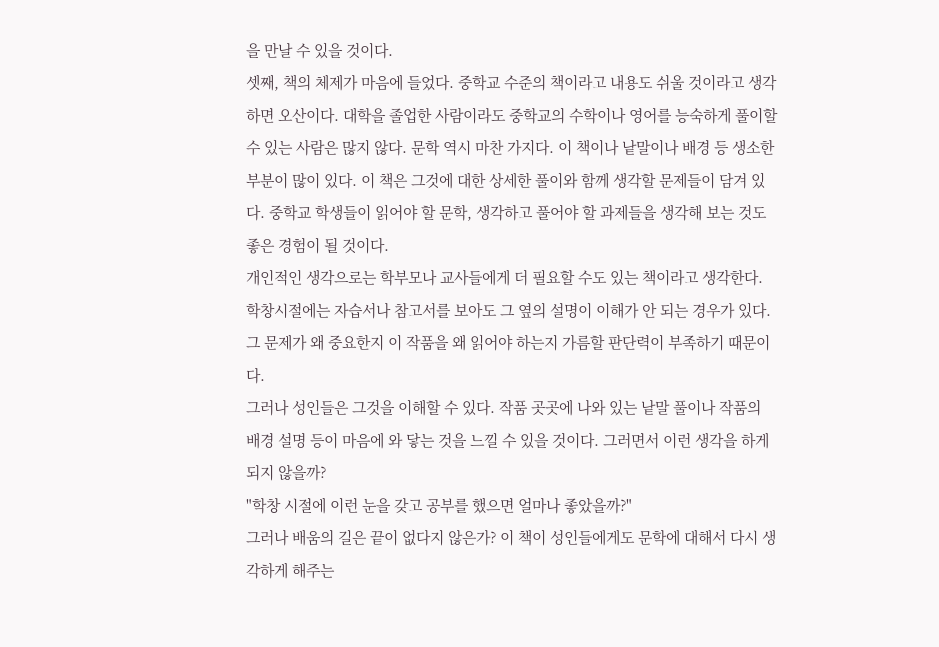을 만날 수 있을 것이다.
셋째, 책의 체제가 마음에 들었다. 중학교 수준의 책이라고 내용도 쉬울 것이라고 생각하면 오산이다. 대학을 졸업한 사람이라도 중학교의 수학이나 영어를 능숙하게 풀이할 수 있는 사람은 많지 않다. 문학 역시 마찬 가지다. 이 책이나 낱말이나 배경 등 생소한 부분이 많이 있다. 이 책은 그것에 대한 상세한 풀이와 함께 생각할 문제들이 담겨 있다. 중학교 학생들이 읽어야 할 문학, 생각하고 풀어야 할 과제들을 생각해 보는 것도 좋은 경험이 될 것이다.
개인적인 생각으로는 학부모나 교사들에게 더 필요할 수도 있는 책이라고 생각한다. 학창시절에는 자습서나 참고서를 보아도 그 옆의 설명이 이해가 안 되는 경우가 있다. 그 문제가 왜 중요한지 이 작품을 왜 읽어야 하는지 가름할 판단력이 부족하기 때문이다.
그러나 성인들은 그것을 이해할 수 있다. 작품 곳곳에 나와 있는 낱말 풀이나 작품의 배경 설명 등이 마음에 와 닿는 것을 느낄 수 있을 것이다. 그러면서 이런 생각을 하게 되지 않을까?
"학창 시절에 이런 눈을 갖고 공부를 했으면 얼마나 좋았을까?"
그러나 배움의 길은 끝이 없다지 않은가? 이 책이 성인들에게도 문학에 대해서 다시 생각하게 해주는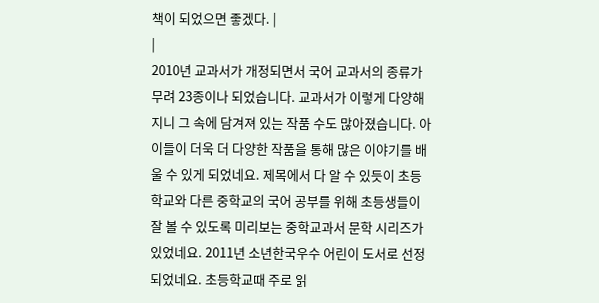책이 되었으면 좋겠다. |
|
2010년 교과서가 개정되면서 국어 교과서의 종류가 무려 23종이나 되었습니다. 교과서가 이렇게 다양해지니 그 속에 담겨져 있는 작품 수도 많아졌습니다. 아이들이 더욱 더 다양한 작품을 통해 많은 이야기를 배울 수 있게 되었네요. 제목에서 다 알 수 있듯이 초등학교와 다른 중학교의 국어 공부를 위해 초등생들이 잘 볼 수 있도록 미리보는 중학교과서 문학 시리즈가 있었네요. 2011년 소년한국우수 어린이 도서로 선정되었네요. 초등학교때 주로 읽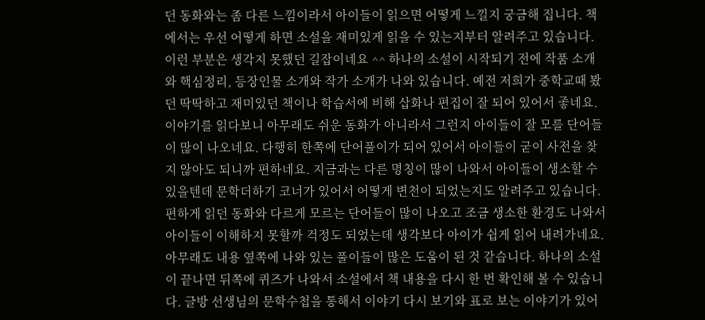던 동화와는 좀 다른 느낌이라서 아이들이 읽으면 어떻게 느낄지 궁금해 집니다. 책에서는 우선 어떻게 하면 소설을 재미있게 읽을 수 있는지부터 알려주고 있습니다. 이런 부분은 생각지 못했던 길잡이네요 ^^ 하나의 소설이 시작되기 전에 작품 소개와 핵심정리, 등장인물 소개와 작가 소개가 나와 있습니다. 예전 저희가 중학교때 봤던 딱딱하고 재미있던 책이나 학습서에 비해 삽화나 편집이 잘 되어 있어서 좋네요. 이야기를 읽다보니 아무래도 쉬운 동화가 아니라서 그런지 아이들이 잘 모를 단어들이 많이 나오네요. 다행히 한쪽에 단어풀이가 되어 있어서 아이들이 굳이 사전을 찾지 않아도 되니까 편하네요. 지금과는 다른 명칭이 많이 나와서 아이들이 생소할 수 있을텐데 문학더하기 코너가 있어서 어떻게 변천이 되었는지도 알려주고 있습니다. 편하게 읽던 동화와 다르게 모르는 단어들이 많이 나오고 조금 생소한 환경도 나와서 아이들이 이해하지 못할까 걱정도 되었는데 생각보다 아이가 쉽게 읽어 내려가네요. 아무래도 내용 옆쪽에 나와 있는 풀이들이 많은 도움이 된 것 같습니다. 하나의 소설이 끝나면 뒤쪽에 퀴즈가 나와서 소설에서 책 내용을 다시 한 번 확인해 볼 수 있습니다. 글방 선생님의 문학수첩을 통해서 이야기 다시 보기와 표로 보는 이야기가 있어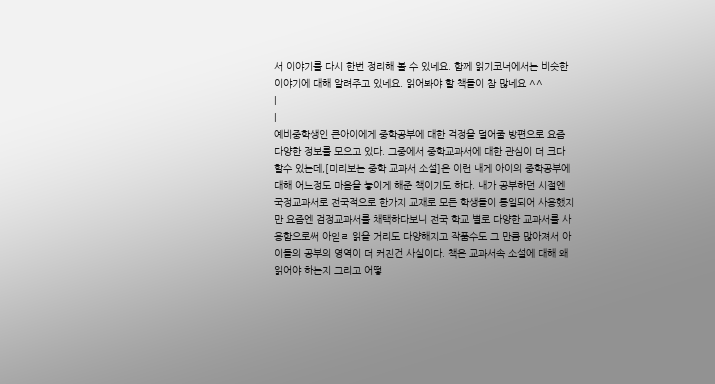서 이야기를 다시 한번 정리해 볼 수 있네요. 함께 읽기코너에서는 비슷한 이야기에 대해 알려주고 있네요. 읽어봐야 할 책들이 참 많네요 ^^
|
|
예비중학생인 큰아이에게 중학공부에 대한 걱정을 덜어줄 방편으로 요즘 다양한 정보를 모으고 있다. 그중에서 중학교과서에 대한 관심이 더 크다 할수 있는데,[미리보는 중학 교과서 소설]은 이런 내게 아이의 중학공부에 대해 어느정도 마음을 놓이게 해준 책이기도 하다. 내가 공부하던 시절엔 국정교과서로 전국적으로 한가지 교재로 모든 학생들이 통일되어 사용했지만 요즘엔 검정교과서를 채택하다보니 전국 학교 별로 다양한 교과서를 사용함으로써 아읻ㄹ 읽을 거리도 다양해지고 작품수도 그 만큼 많아져서 아이들의 공부의 영역이 더 커진건 사실이다. 책은 교과서속 소설에 대해 왜 읽어야 하는지 그리고 어떻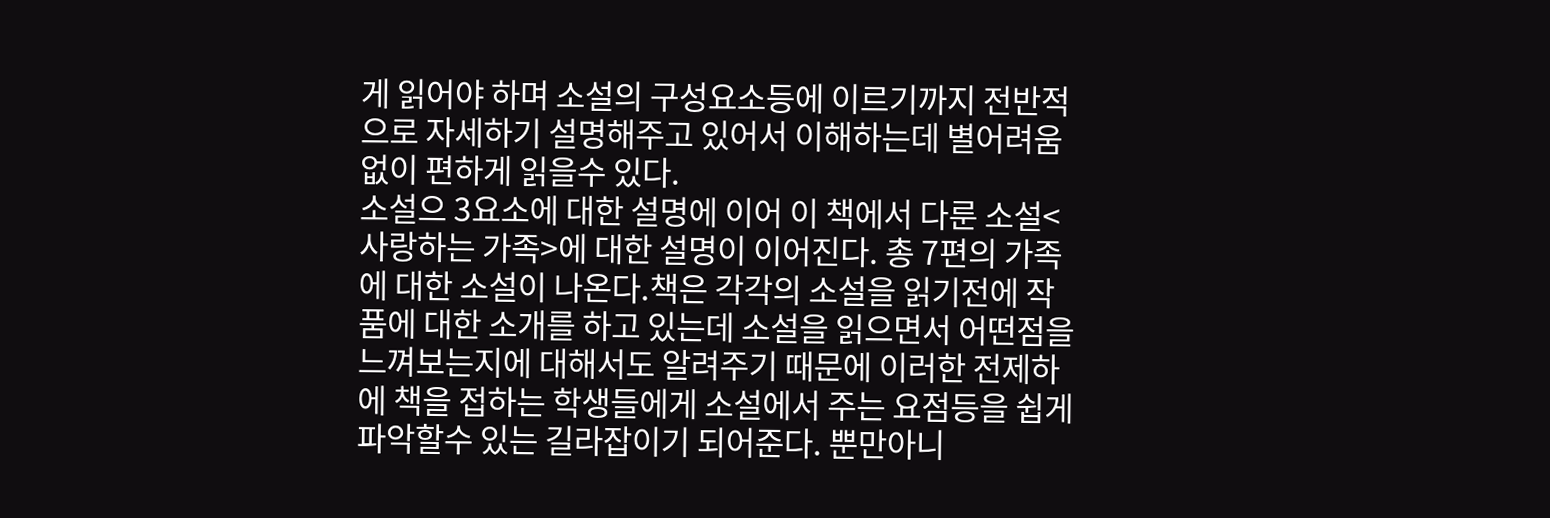게 읽어야 하며 소설의 구성요소등에 이르기까지 전반적으로 자세하기 설명해주고 있어서 이해하는데 별어려움 없이 편하게 읽을수 있다.
소설으 3요소에 대한 설명에 이어 이 책에서 다룬 소설<사랑하는 가족>에 대한 설명이 이어진다. 총 7편의 가족에 대한 소설이 나온다.책은 각각의 소설을 읽기전에 작품에 대한 소개를 하고 있는데 소설을 읽으면서 어떤점을 느껴보는지에 대해서도 알려주기 때문에 이러한 전제하에 책을 접하는 학생들에게 소설에서 주는 요점등을 쉽게 파악할수 있는 길라잡이기 되어준다. 뿐만아니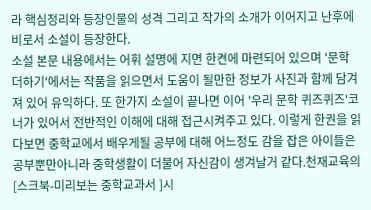라 핵심정리와 등장인물의 성격 그리고 작가의 소개가 이어지고 난후에 비로서 소설이 등장한다.
소설 본문 내용에서는 어휘 설명에 지면 한켠에 마련되어 있으며 '문학 더하기'에서는 작품을 읽으면서 도움이 될만한 정보가 사진과 함께 담겨져 있어 유익하다. 또 한가지 소설이 끝나면 이어 '우리 문학 퀴즈퀴즈'코너가 있어서 전반적인 이해에 대해 접근시켜주고 있다. 이렇게 한권을 읽다보면 중학교에서 배우게될 공부에 대해 어느정도 감을 잡은 아이들은 공부뿐만아니라 중학생활이 더불어 자신감이 생겨날거 같다.천재교육의 [스크북-미리보는 중학교과서 ]시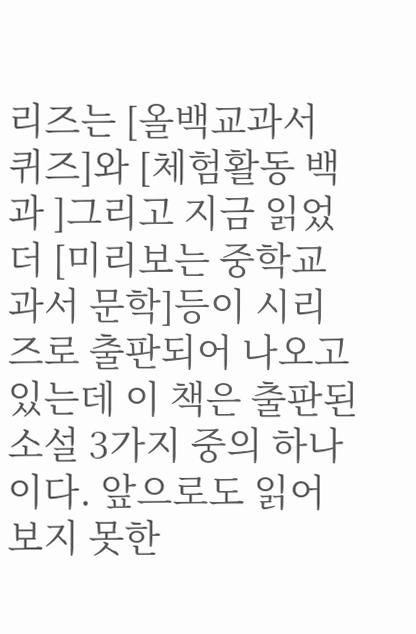리즈는 [올백교과서 퀴즈]와 [체험활동 백과 ]그리고 지금 읽었더 [미리보는 중학교과서 문학]등이 시리즈로 출판되어 나오고 있는데 이 책은 출판된 소설 3가지 중의 하나이다. 앞으로도 읽어보지 못한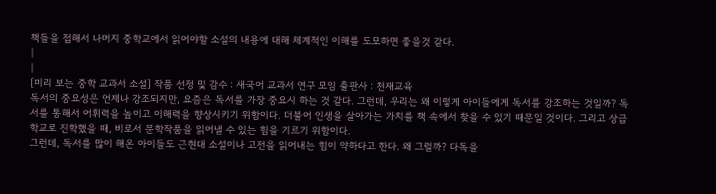책들을 접해서 나머지 중학교에서 읽어야할 소설의 내용에 대해 체계적인 이해를 도모하면 좋을것 같다.
|
|
[미리 보는 중학 교과서 소설] 작품 선정 및 감수 : 새국어 교과서 연구 모임 출판사 : 천재교육
독서의 중요성은 언제나 강조되지만, 요즘은 독서를 가장 중요시 하는 것 같다. 그런데, 우리는 왜 이렇게 아이들에게 독서를 강조하는 것일까? 독서를 통해서 어휘력을 높이고 이해력을 향상시키기 위함이다. 더불어 인생을 살아가는 가치를 책 속에서 찾을 수 있기 때문일 것이다. 그리고 상급학교로 진학했을 때, 비로서 문학작품을 읽어낼 수 있는 힘을 기르기 위함이다.
그런데, 독서를 많이 해온 아이들도 근현대 소설이나 고전을 읽어내는 힘이 약하다고 한다. 왜 그럴까? 다독을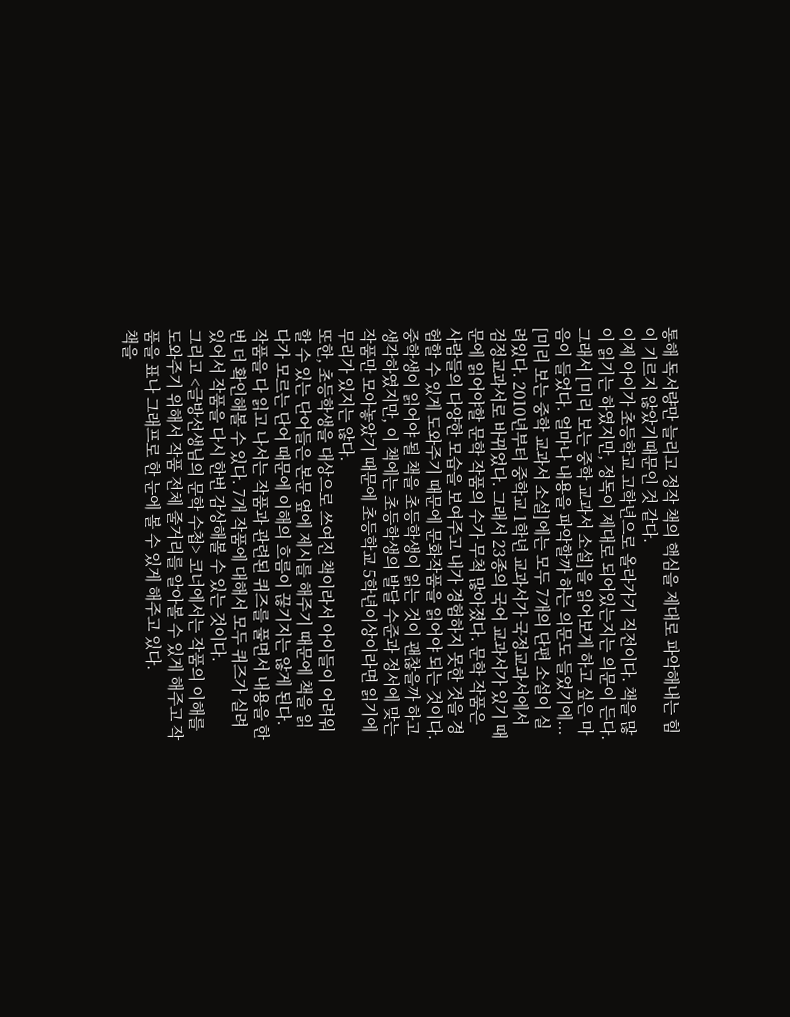통해 독서량만 늘리고 정작 책의 핵심을 제대로 파악해내는 힘이 기르지 않았기때문인 것 같다.
이제 아이가 초등학교 고학년으로 올라가기 직전이다. 책을 많이 읽기는 하였지만, 정독이 제대로 되어있는지는 의문이 든다. 그래서 [미리 보는 중학 교과서 소설]을 읽어보게 하고 싶은 마음이 들었다. 얼마나 내용을 파악할까 하는 의문도 들었기에...
[미리 보는 중학 교과서 소설]에는 모두 7개의 단편 소설이 실려있다. 2010년부터 중학교 1학년 교과서가 국정교과서에서 검정교과서로 바뀌었다. 그래서 23종의 국어 교과서가 있기 때문에 읽어야할 문학 작품의 수가 무척 많아졌다. 문학 작품은 사람들의 다양한 모습을 보여주고 내가 경험하지 못한 것을 경험할 수 있게 도와주기 때문에 문화작품을 읽어야 되는 것이다.
중학생이 읽어야 될 책을 초등학생이 읽는 것이 괜찮을까 하고 생각하였지만, 이 책에는 초등학생의 발달 수준과 정서에 맞는 작품만 모아놓았기 때문에 초등학교 5학년이상이라면 읽기에 무리가 있지는 않다.
또한, 초등학생을 대상으로 쓰여진 책이라서 아이들이 어려워할 수 있는 단어들은 본문 옆에 제시를 해주기 때문에 책을 읽다가 모르는 단어 때문에 이해의 흐름이 끊기지는 않게 된다.
작품을 다 읽고 나서는 작품과 관련된 퀴즈를 풀면서 내용을 한 번 더 확인해볼 수 있다. 7개 작품에 대해서 모두 퀴즈가 실려있어서 작품을 다시 한번 감상해볼 수 있는 것이다.
그리고 <글방선생님의 문학 수첩> 코너에서는 작품의 이해를 도와주기 위해서 작품 전체 줄거리를 알아볼 수 있게 해주고 작품을 표나 그래프로 한 눈에 볼 수 있게 해주고 있다.
책을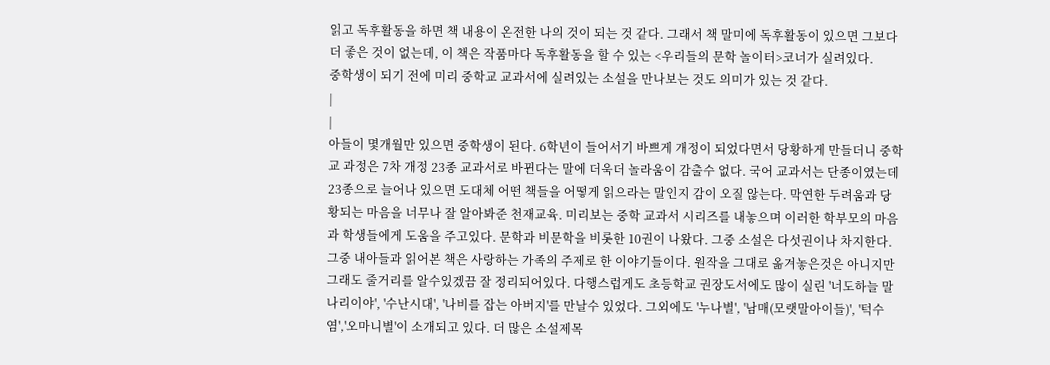읽고 독후활동을 하면 책 내용이 온전한 나의 것이 되는 것 같다. 그래서 책 말미에 독후활동이 있으면 그보다 더 좋은 것이 없는데, 이 책은 작품마다 독후활동을 할 수 있는 <우리들의 문학 놀이터>코너가 실려있다.
중학생이 되기 전에 미리 중학교 교과서에 실려있는 소설을 만나보는 것도 의미가 있는 것 같다.
|
|
아들이 몇개월만 있으면 중학생이 된다. 6학년이 들어서기 바쁘게 개정이 되었다면서 당황하게 만들더니 중학교 과정은 7차 개정 23종 교과서로 바뀐다는 말에 더욱더 놀라움이 감출수 없다. 국어 교과서는 단종이였는데 23종으로 늘어나 있으면 도대체 어떤 책들을 어떻게 읽으라는 말인지 감이 오질 않는다. 막연한 두려움과 당황되는 마음을 너무나 잘 알아봐준 천재교육. 미리보는 중학 교과서 시리즈를 내놓으며 이러한 학부모의 마음과 학생들에게 도움을 주고있다. 문학과 비문학을 비롯한 10권이 나왔다. 그중 소설은 다섯권이나 차지한다. 그중 내아들과 읽어본 책은 사랑하는 가족의 주제로 한 이야기들이다. 원작을 그대로 옮겨놓은것은 아니지만 그래도 줄거리를 알수있겠끔 잘 정리되어있다. 다행스럽게도 초등학교 권장도서에도 많이 실린 '너도하늘 말나리이야', '수난시대', '나비를 잡는 아버지'를 만날수 있었다. 그외에도 '누나별', '남매(모랫말아이들)', '턱수염','오마니별'이 소개되고 있다. 더 많은 소설제목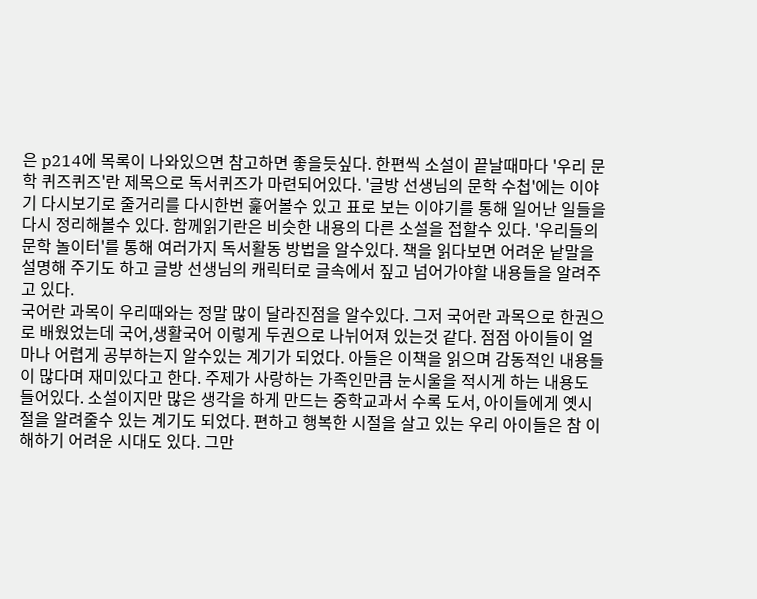은 p214에 목록이 나와있으면 참고하면 좋을듯싶다. 한편씩 소설이 끝날때마다 '우리 문학 퀴즈퀴즈'란 제목으로 독서퀴즈가 마련되어있다. '글방 선생님의 문학 수첩'에는 이야기 다시보기로 줄거리를 다시한번 훑어볼수 있고 표로 보는 이야기를 통해 일어난 일들을 다시 정리해볼수 있다. 함께읽기란은 비슷한 내용의 다른 소설을 접할수 있다. '우리들의 문학 놀이터'를 통해 여러가지 독서활동 방법을 알수있다. 책을 읽다보면 어려운 낱말을 설명해 주기도 하고 글방 선생님의 캐릭터로 글속에서 짚고 넘어가야할 내용들을 알려주고 있다.
국어란 과목이 우리때와는 정말 많이 달라진점을 알수있다. 그저 국어란 과목으로 한권으로 배웠었는데 국어,생활국어 이렇게 두권으로 나뉘어져 있는것 같다. 점점 아이들이 얼마나 어렵게 공부하는지 알수있는 계기가 되었다. 아들은 이책을 읽으며 감동적인 내용들이 많다며 재미있다고 한다. 주제가 사랑하는 가족인만큼 눈시울을 적시게 하는 내용도 들어있다. 소설이지만 많은 생각을 하게 만드는 중학교과서 수록 도서, 아이들에게 옛시절을 알려줄수 있는 계기도 되었다. 편하고 행복한 시절을 살고 있는 우리 아이들은 참 이해하기 어려운 시대도 있다. 그만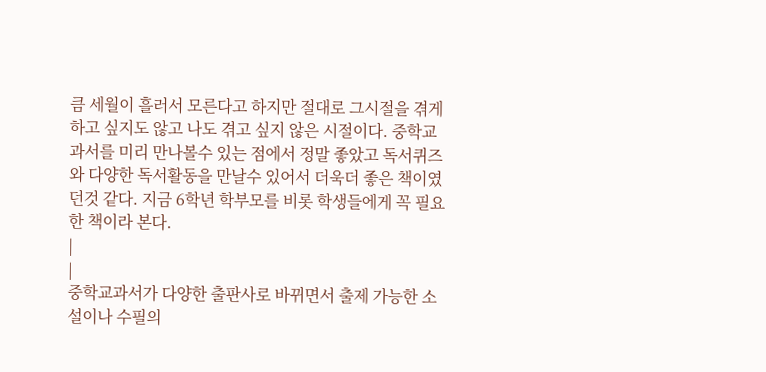큼 세월이 흘러서 모른다고 하지만 절대로 그시절을 겪게 하고 싶지도 않고 나도 겪고 싶지 않은 시절이다. 중학교과서를 미리 만나볼수 있는 점에서 정말 좋았고 독서퀴즈와 다양한 독서활동을 만날수 있어서 더욱더 좋은 책이였던것 같다. 지금 6학년 학부모를 비롯 학생들에게 꼭 필요한 책이라 본다.
|
|
중학교과서가 다양한 출판사로 바뀌면서 출제 가능한 소설이나 수필의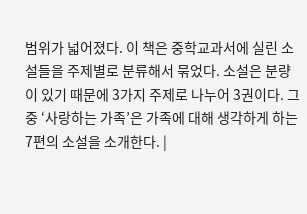범위가 넓어졌다. 이 책은 중학교과서에 실린 소설들을 주제별로 분류해서 묶었다. 소설은 분량이 있기 때문에 3가지 주제로 나누어 3권이다. 그 중 ‘사랑하는 가족’은 가족에 대해 생각하게 하는 7편의 소설을 소개한다. |